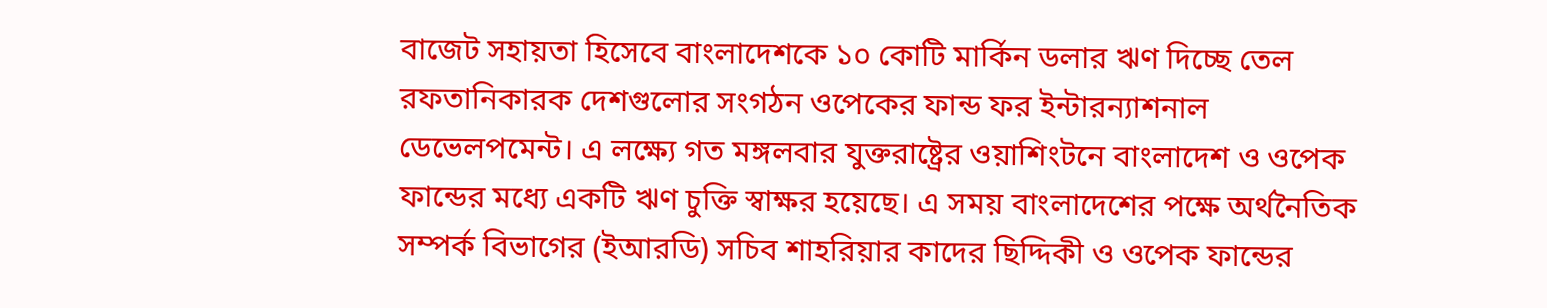বাজেট সহায়তা হিসেবে বাংলাদেশকে ১০ কোটি মার্কিন ডলার ঋণ দিচ্ছে তেল রফতানিকারক দেশগুলোর সংগঠন ওপেকের ফান্ড ফর ইন্টারন্যাশনাল ডেভেলপমেন্ট। এ লক্ষ্যে গত মঙ্গলবার যুক্তরাষ্ট্রের ওয়াশিংটনে বাংলাদেশ ও ওপেক ফান্ডের মধ্যে একটি ঋণ চুক্তি স্বাক্ষর হয়েছে। এ সময় বাংলাদেশের পক্ষে অর্থনৈতিক সম্পর্ক বিভাগের (ইআরডি) সচিব শাহরিয়ার কাদের ছিদ্দিকী ও ওপেক ফান্ডের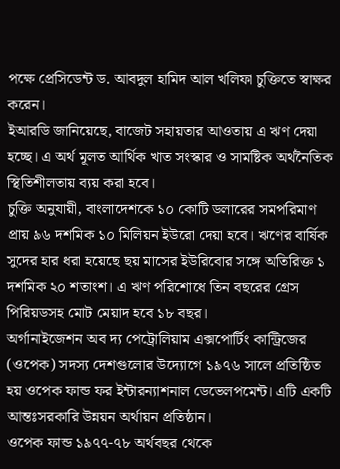পক্ষে প্রেসিডেন্ট ড. আবদুল হামিদ আল খলিফা চুক্তিতে স্বাক্ষর করেন।
ইআরডি জানিয়েছে, বাজেট সহায়তার আওতায় এ ঋণ দেয়া হচ্ছে। এ অর্থ মূলত আর্থিক খাত সংস্কার ও সামষ্টিক অর্থনৈতিক স্থিতিশীলতায় ব্যয় করা হবে।
চুক্তি অনুযায়ী, বাংলাদেশকে ১০ কোটি ডলারের সমপরিমাণ প্রায় ৯৬ দশমিক ১০ মিলিয়ন ইউরো দেয়া হবে। ঋণের বার্ষিক সুদের হার ধরা হয়েছে ছয় মাসের ইউরিবোর সঙ্গে অতিরিক্ত ১ দশমিক ২০ শতাংশ। এ ঋণ পরিশোধে তিন বছরের গ্রেস পিরিয়ডসহ মোট মেয়াদ হবে ১৮ বছর।
অর্গানাইজেশন অব দ্য পেট্রোলিয়াম এক্সপোর্টিং কান্ট্রিজের (ওপেক) সদস্য দেশগুলোর উদ্যোগে ১৯৭৬ সালে প্রতিষ্ঠিত হয় ওপেক ফান্ড ফর ইন্টারন্যাশনাল ডেভেলপমেন্ট। এটি একটি আন্তঃসরকারি উন্নয়ন অর্থায়ন প্রতিষ্ঠান।
ওপেক ফান্ড ১৯৭৭-৭৮ অর্থবছর থেকে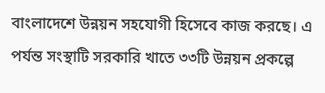বাংলাদেশে উন্নয়ন সহযোগী হিসেবে কাজ করছে। এ পর্যন্ত সংস্থাটি সরকারি খাতে ৩৩টি উন্নয়ন প্রকল্পে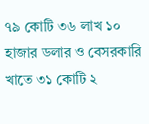৭৯ কোটি ৩৬ লাখ ১০ হাজার ডলার ও বেসরকারি খাতে ৩১ কোটি ২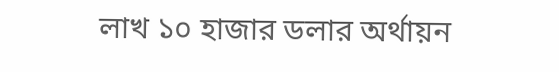লাখ ১০ হাজার ডলার অর্থায়ন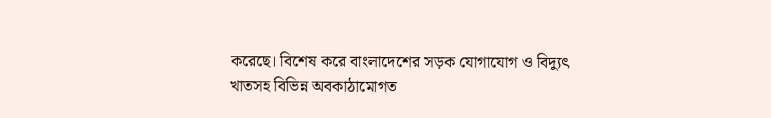করেছে। বিশেষ করে বাংলাদেশের সড়ক যোগাযোগ ও বিদ্যুৎ খাতসহ বিভিন্ন অবকাঠামোগত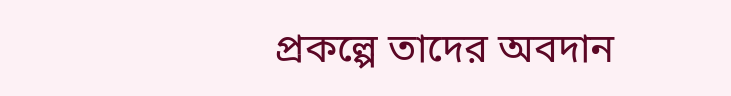প্রকল্পে তাদের অবদান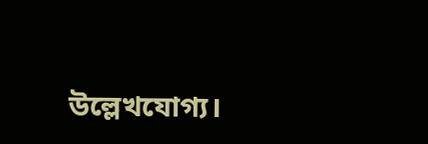উল্লেখযোগ্য।